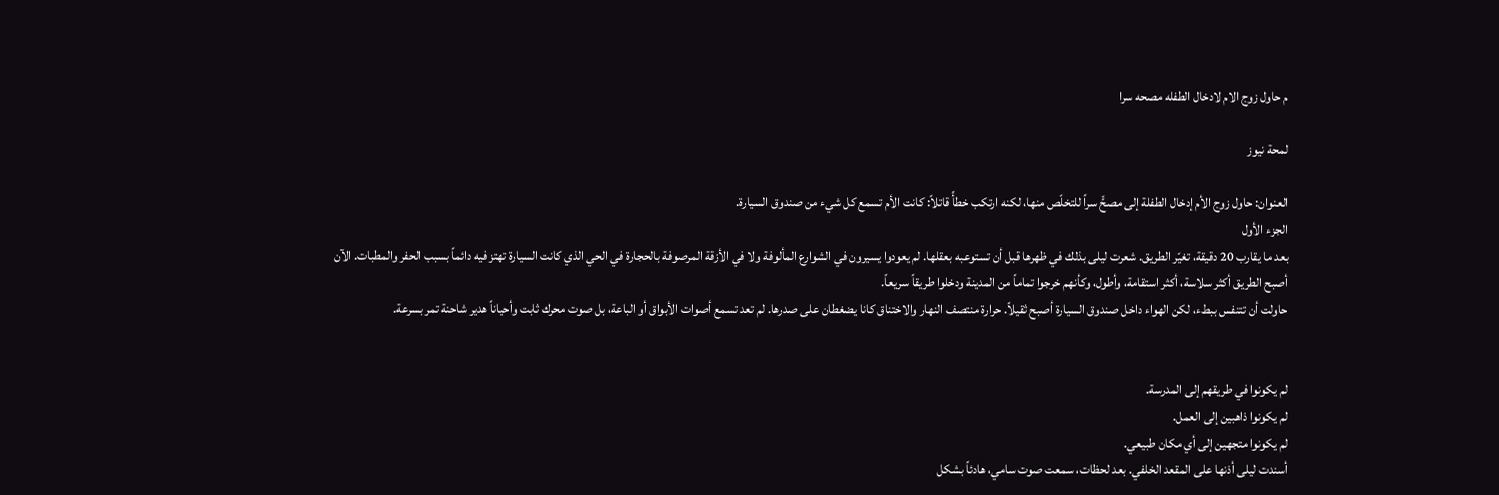م حاول زوج الام لادخال الطفله مصحه سرا

لمحة نيوز

العنوان: حاول زوج الأم إدخال الطفلة إلى مصحٍّ سراً للتخلّص منها، لكنه ارتكب خطأً قاتلاً: كانت الأم تسمع كل شيء من صندوق السيارة.
الجزء الأول
بعد ما يقارب 20 دقيقة، تغيّر الطريق. شعرت ليلى بذلك في ظهرها قبل أن تستوعبه بعقلها. لم يعودوا يسيرون في الشوارع المألوفة ولا في الأزقة المرصوفة بالحجارة في الحي الذي كانت السيارة تهتز فيه دائماً بسبب الحفر والمطبات. الآن أصبح الطريق أكثر سلاسة، أكثر استقامة، وأطول، وكأنهم خرجوا تماماً من المدينة ودخلوا طريقاً سريعاً.
حاولت أن تتنفس ببطء، لكن الهواء داخل صندوق السيارة أصبح ثقيلاً. حرارة منتصف النهار والاختناق كانا يضغطان على صدرها. لم تعد تسمع أصوات الأبواق أو الباعة، بل صوت محرك ثابت وأحياناً هدير شاحنة تمر بسرعة.


لم يكونوا في طريقهم إلى المدرسة.
لم يكونوا ذاهبين إلى العمل.
لم يكونوا متجهين إلى أي مكان طبيعي.
أسندت ليلى أذنها على المقعد الخلفي. بعد لحظات، سمعت صوت سامي، هادئاً بشكل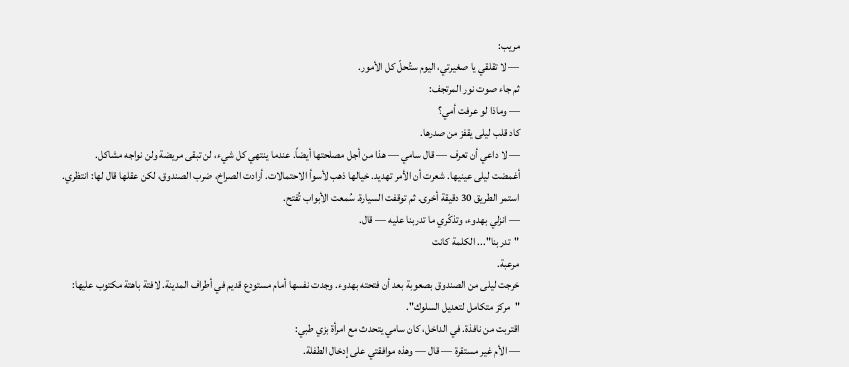مريب:
— لا تقلقي يا صغيرتي، اليوم ستُحلّ كل الأمور.
ثم جاء صوت نور المرتجف:
— وماذا لو عرفت أمي؟
كاد قلب ليلى يقفز من صدرها.
— لا داعي أن تعرف — قال سامي — هذا من أجل مصلحتها أيضاً. عندما ينتهي كل شيء، لن تبقى مريضة ولن نواجه مشاكل.
أغمضت ليلى عينيها. شعرت أن الأمر تهديد. خيالها ذهب لأسوأ الاحتمالات. أرادت الصراخ، ضرب الصندوق، لكن عقلها قال لها: انتظري.
استمر الطريق 30 دقيقة أخرى. ثم توقفت السيارة. سُمعت الأبواب تُفتح.
— انزلي بهدوء، وتذكّري ما تدربنا عليه — قال.
"تدربنا"... الكلمة كانت
مرعبة.
خرجت ليلى من الصندوق بصعوبة بعد أن فتحته بهدوء. وجدت نفسها أمام مستودع قديم في أطراف المدينة. لافتة باهتة مكتوب عليها:
"مركز متكامل لتعديل السلوك".
اقتربت من نافذة. في الداخل، كان سامي يتحدث مع امرأة بزي طبي:
— الأم غير مستقرة — قال — وهذه موافقتي على إدخال الطفلة.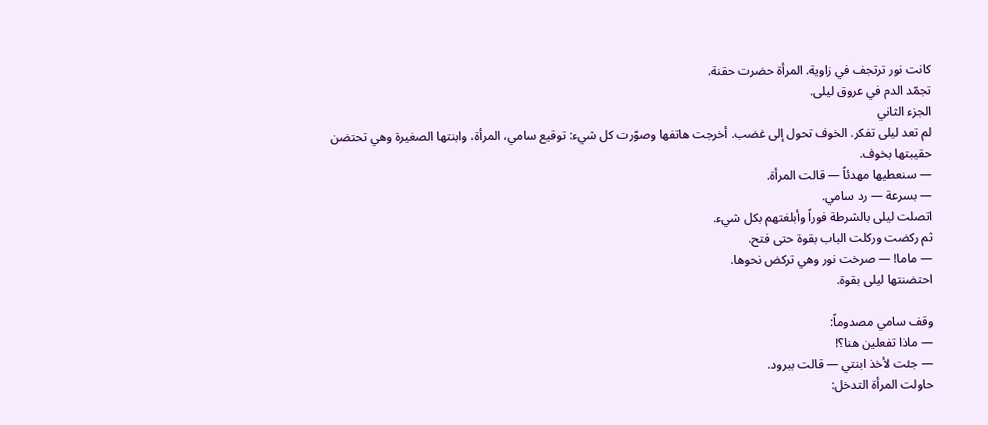كانت نور ترتجف في زاوية. المرأة حضرت حقنة.
تجمّد الدم في عروق ليلى.
الجزء الثاني
لم تعد ليلى تفكر. الخوف تحول إلى غضب. أخرجت هاتفها وصوّرت كل شيء: توقيع سامي، المرأة، وابنتها الصغيرة وهي تحتضن حقيبتها بخوف.
— سنعطيها مهدئاً — قالت المرأة.
— بسرعة — رد سامي.
اتصلت ليلى بالشرطة فوراً وأبلغتهم بكل شيء.
ثم ركضت وركلت الباب بقوة حتى فتح.
— ماما! — صرخت نور وهي تركض نحوها.
احتضنتها ليلى بقوة.

وقف سامي مصدوماً:
— ماذا تفعلين هنا؟!
— جئت لأخذ ابنتي — قالت ببرود.
حاولت المرأة التدخل: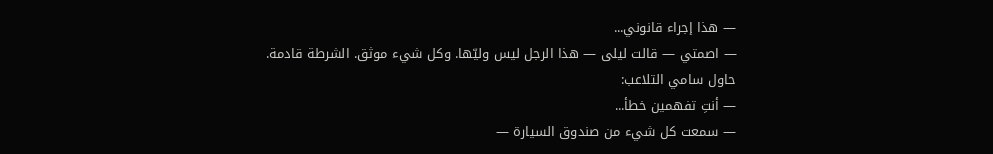— هذا إجراء قانوني...
— اصمتي — قالت ليلى — هذا الرجل ليس وليّها. وكل شيء موثق. الشرطة قادمة.
حاول سامي التلاعب:
— أنتِ تفهمين خطأ...
— سمعت كل شيء من صندوق السيارة —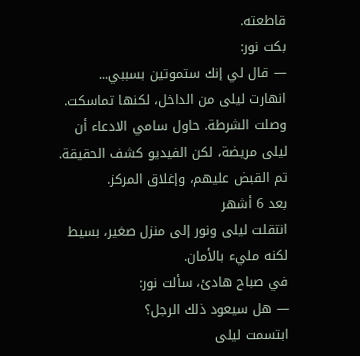قاطعته.
بكت نور:
— قال لي إنك ستموتين بسببي...
انهارت ليلى من الداخل، لكنها تماسكت.
وصلت الشرطة. حاول سامي الادعاء أن ليلى مريضة، لكن الفيديو كشف الحقيقة.
تم القبض عليهم، وإغلاق المركز.
بعد 6 أشهر
انتقلت ليلى ونور إلى منزل صغير، بسيط لكنه مليء بالأمان.
في صباح هادئ، سألت نور:
— هل سيعود ذلك الرجل؟
ابتسمت ليلى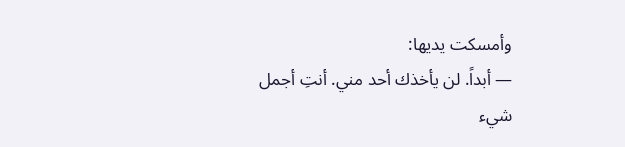وأمسكت يديها:
— أبداً. لن يأخذك أحد مني. أنتِ أجمل شيء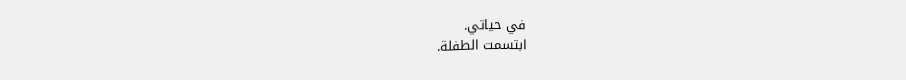في حياتي.
ابتسمت الطفلة.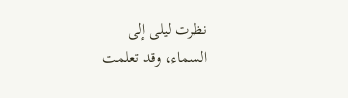نظرت ليلى إلى
السماء، وقد تعلمت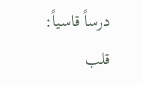درساً قاسياً:
قلب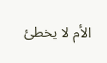الأم لا يخطئ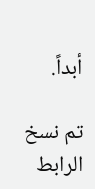أبداً.

تم نسخ الرابط